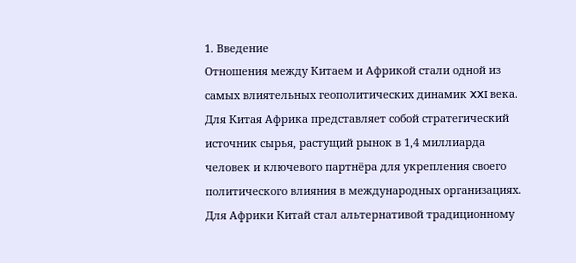1. Введение
Отношения между Китаем и Африкой стали одной из самых влиятельных геополитических динамик XXI века. Для Китая Африка представляет собой стратегический источник сырья, растущий рынок в 1,4 миллиарда человек и ключевого партнёра для укрепления своего политического влияния в международных организациях. Для Африки Китай стал альтернативой традиционному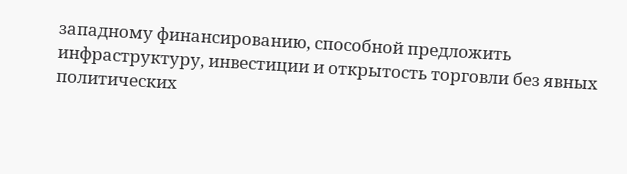западному финансированию, способной предложить инфраструктуру, инвестиции и открытость торговли без явных политических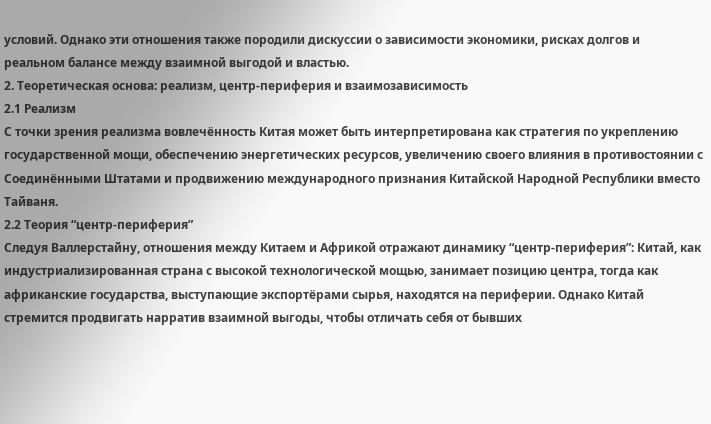условий. Однако эти отношения также породили дискуссии о зависимости экономики, рисках долгов и реальном балансе между взаимной выгодой и властью.
2. Теоретическая основа: реализм, центр-периферия и взаимозависимость
2.1 Реализм
С точки зрения реализма вовлечённость Китая может быть интерпретирована как стратегия по укреплению государственной мощи, обеспечению энергетических ресурсов, увеличению своего влияния в противостоянии с Соединёнными Штатами и продвижению международного признания Китайской Народной Республики вместо Тайваня.
2.2 Теория “центр-периферия”
Следуя Валлерстайну, отношения между Китаем и Африкой отражают динамику “центр-периферия”: Китай, как индустриализированная страна с высокой технологической мощью, занимает позицию центра, тогда как африканские государства, выступающие экспортёрами сырья, находятся на периферии. Однако Китай стремится продвигать нарратив взаимной выгоды, чтобы отличать себя от бывших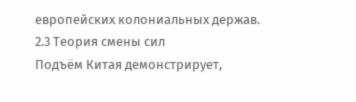европейских колониальных держав.
2.3 Теория смены сил
Подъём Китая демонстрирует,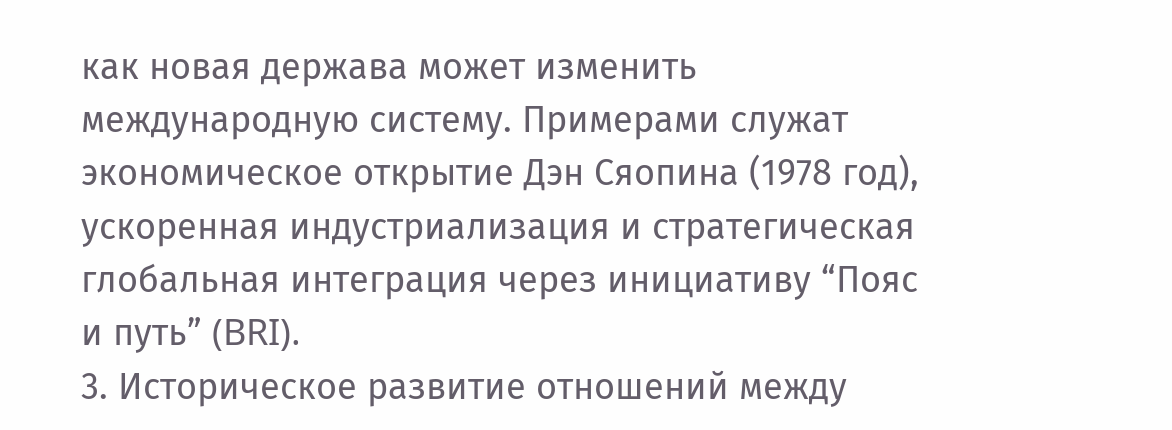как новая держава может изменить международную систему. Примерами служат экономическое открытие Дэн Сяопина (1978 год), ускоренная индустриализация и стратегическая глобальная интеграция через инициативу “Пояс и путь” (BRI).
3. Историческое развитие отношений между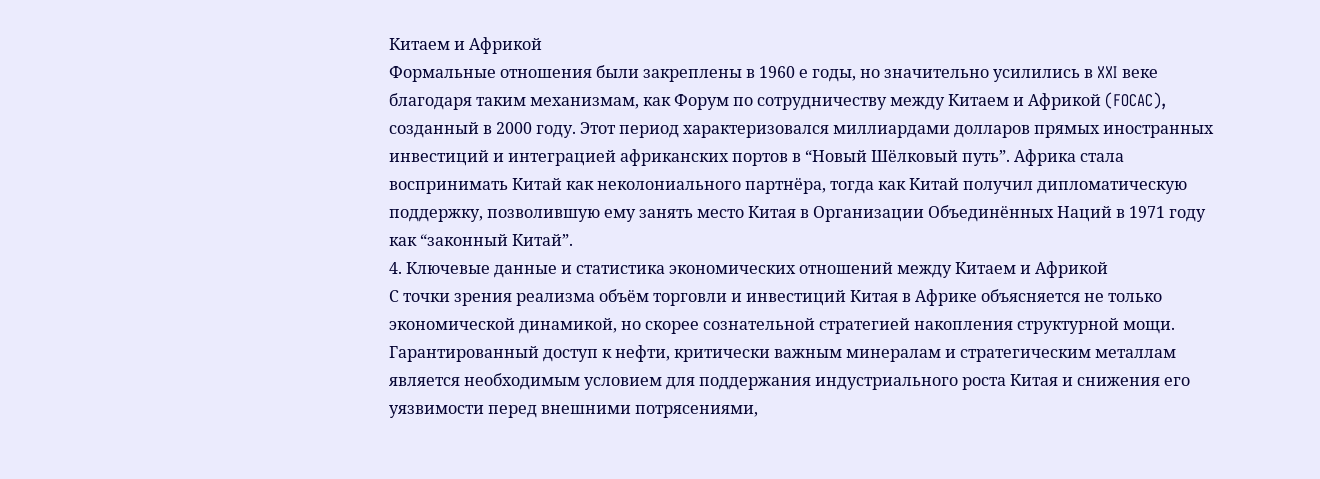Китаем и Африкой
Формальные отношения были закреплены в 1960 е годы, но значительно усилились в XXI веке благодаря таким механизмам, как Форум по сотрудничеству между Китаем и Африкой (FOCAC), созданный в 2000 году. Этот период характеризовался миллиардами долларов прямых иностранных инвестиций и интеграцией африканских портов в “Новый Шёлковый путь”. Африка стала воспринимать Китай как неколониального партнёра, тогда как Китай получил дипломатическую поддержку, позволившую ему занять место Китая в Организации Объединённых Наций в 1971 году как “законный Китай”.
4. Ключевые данные и статистика экономических отношений между Китаем и Африкой
С точки зрения реализма объём торговли и инвестиций Китая в Африке объясняется не только экономической динамикой, но скорее сознательной стратегией накопления структурной мощи. Гарантированный доступ к нефти, критически важным минералам и стратегическим металлам является необходимым условием для поддержания индустриального роста Китая и снижения его уязвимости перед внешними потрясениями,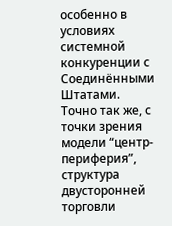особенно в условиях системной конкуренции с Соединёнными Штатами. Точно так же, с точки зрения модели “центр-периферия”, структура двусторонней торговли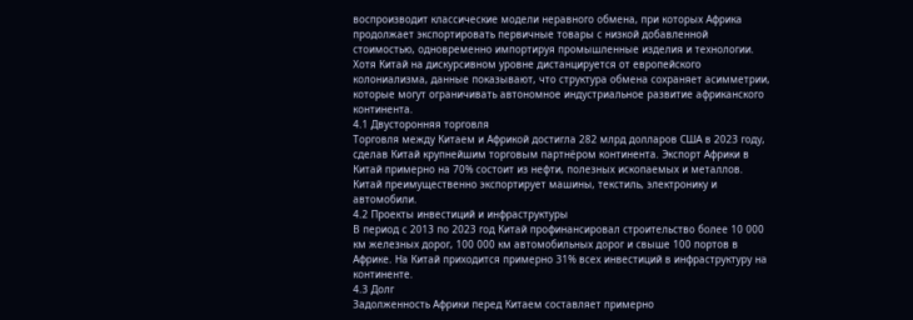воспроизводит классические модели неравного обмена, при которых Африка продолжает экспортировать первичные товары с низкой добавленной стоимостью, одновременно импортируя промышленные изделия и технологии. Хотя Китай на дискурсивном уровне дистанцируется от европейского колониализма, данные показывают, что структура обмена сохраняет асимметрии, которые могут ограничивать автономное индустриальное развитие африканского континента.
4.1 Двусторонняя торговля
Торговля между Китаем и Африкой достигла 282 млрд долларов США в 2023 году, сделав Китай крупнейшим торговым партнёром континента. Экспорт Африки в Китай примерно на 70% состоит из нефти, полезных ископаемых и металлов. Китай преимущественно экспортирует машины, текстиль, электронику и автомобили.
4.2 Проекты инвестиций и инфраструктуры
В период с 2013 по 2023 год Китай профинансировал строительство более 10 000 км железных дорог, 100 000 км автомобильных дорог и свыше 100 портов в Африке. На Китай приходится примерно 31% всех инвестиций в инфраструктуру на континенте.
4.3 Долг
Задолженность Африки перед Китаем составляет примерно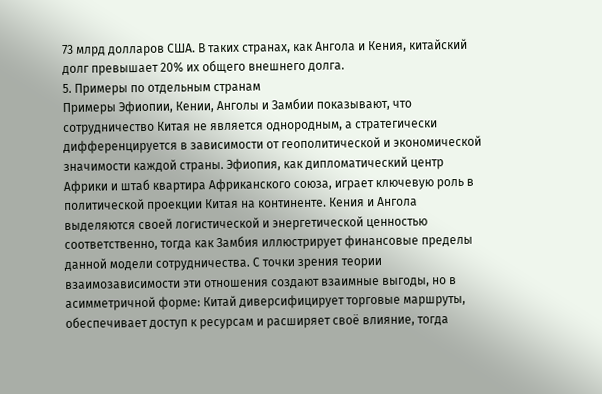73 млрд долларов США. В таких странах, как Ангола и Кения, китайский долг превышает 20% их общего внешнего долга.
5. Примеры по отдельным странам
Примеры Эфиопии, Кении, Анголы и Замбии показывают, что сотрудничество Китая не является однородным, а стратегически дифференцируется в зависимости от геополитической и экономической значимости каждой страны. Эфиопия, как дипломатический центр Африки и штаб квартира Африканского союза, играет ключевую роль в политической проекции Китая на континенте. Кения и Ангола выделяются своей логистической и энергетической ценностью соответственно, тогда как Замбия иллюстрирует финансовые пределы данной модели сотрудничества. С точки зрения теории взаимозависимости эти отношения создают взаимные выгоды, но в асимметричной форме: Китай диверсифицирует торговые маршруты, обеспечивает доступ к ресурсам и расширяет своё влияние, тогда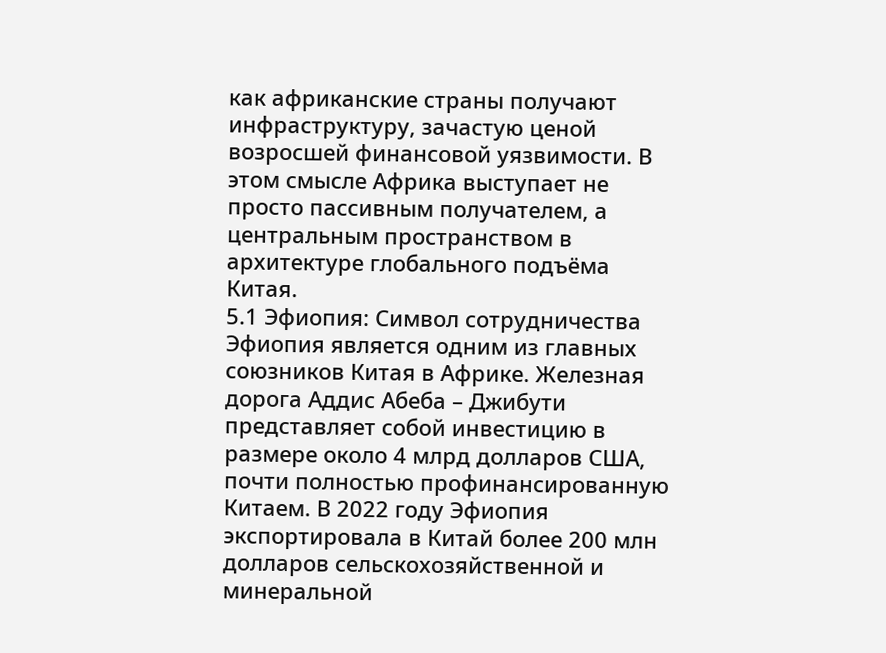как африканские страны получают инфраструктуру, зачастую ценой возросшей финансовой уязвимости. В этом смысле Африка выступает не просто пассивным получателем, а центральным пространством в архитектуре глобального подъёма Китая.
5.1 Эфиопия: Символ сотрудничества
Эфиопия является одним из главных союзников Китая в Африке. Железная дорога Аддис Абеба – Джибути представляет собой инвестицию в размере около 4 млрд долларов США, почти полностью профинансированную Китаем. В 2022 году Эфиопия экспортировала в Китай более 200 млн долларов сельскохозяйственной и минеральной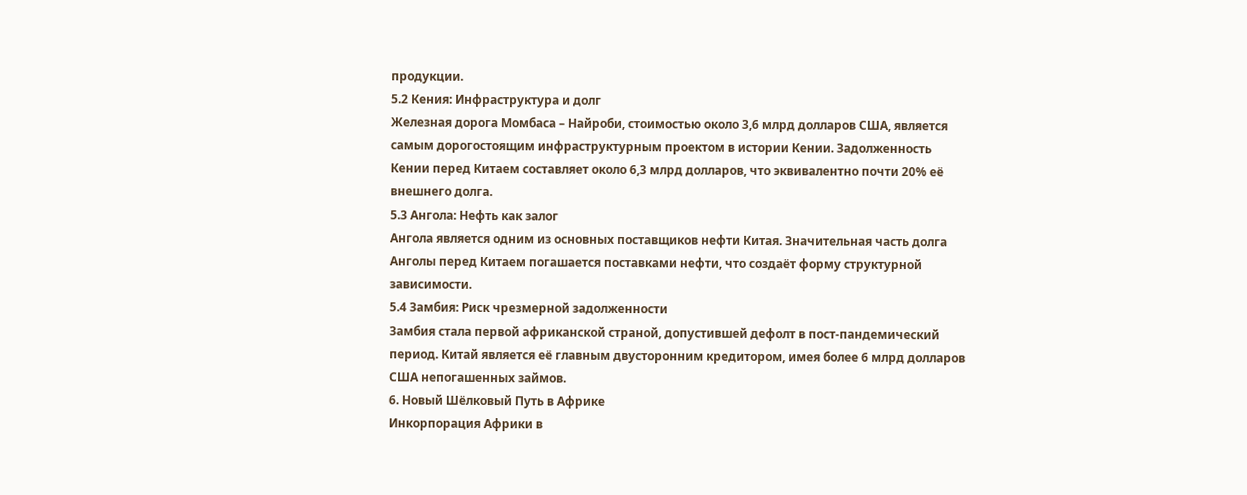продукции.
5.2 Кения: Инфраструктура и долг
Железная дорога Момбаса – Найроби, стоимостью около 3,6 млрд долларов США, является самым дорогостоящим инфраструктурным проектом в истории Кении. Задолженность Кении перед Китаем составляет около 6,3 млрд долларов, что эквивалентно почти 20% её внешнего долга.
5.3 Ангола: Нефть как залог
Ангола является одним из основных поставщиков нефти Китая. Значительная часть долга Анголы перед Китаем погашается поставками нефти, что создаёт форму структурной зависимости.
5.4 Замбия: Риск чрезмерной задолженности
Замбия стала первой африканской страной, допустившей дефолт в пост-пандемический период. Китай является её главным двусторонним кредитором, имея более 6 млрд долларов США непогашенных займов.
6. Новый Шёлковый Путь в Африке
Инкорпорация Африки в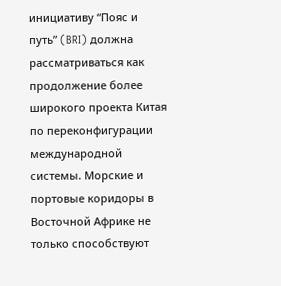инициативу “Пояс и путь” (BRI) должна рассматриваться как продолжение более широкого проекта Китая по переконфигурации международной системы. Морские и портовые коридоры в Восточной Африке не только способствуют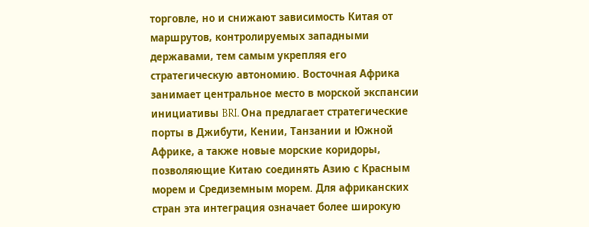торговле, но и снижают зависимость Китая от маршрутов, контролируемых западными державами, тем самым укрепляя его стратегическую автономию. Восточная Африка занимает центральное место в морской экспансии инициативы BRI. Она предлагает стратегические порты в Джибути, Кении, Танзании и Южной Африке, а также новые морские коридоры, позволяющие Китаю соединять Азию с Красным морем и Средиземным морем. Для африканских стран эта интеграция означает более широкую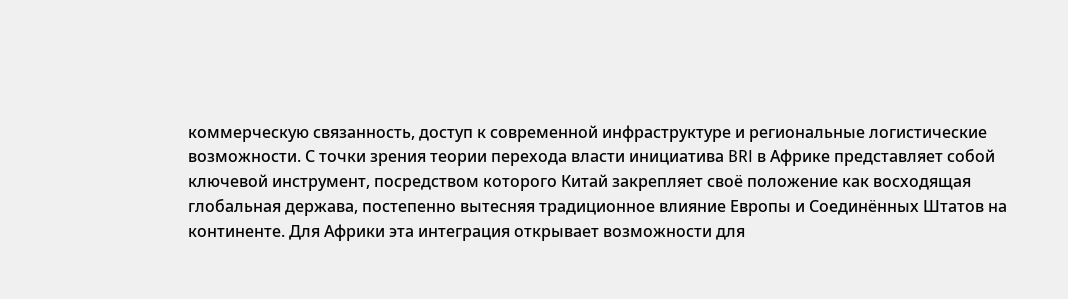коммерческую связанность, доступ к современной инфраструктуре и региональные логистические возможности. С точки зрения теории перехода власти инициатива BRI в Африке представляет собой ключевой инструмент, посредством которого Китай закрепляет своё положение как восходящая глобальная держава, постепенно вытесняя традиционное влияние Европы и Соединённых Штатов на континенте. Для Африки эта интеграция открывает возможности для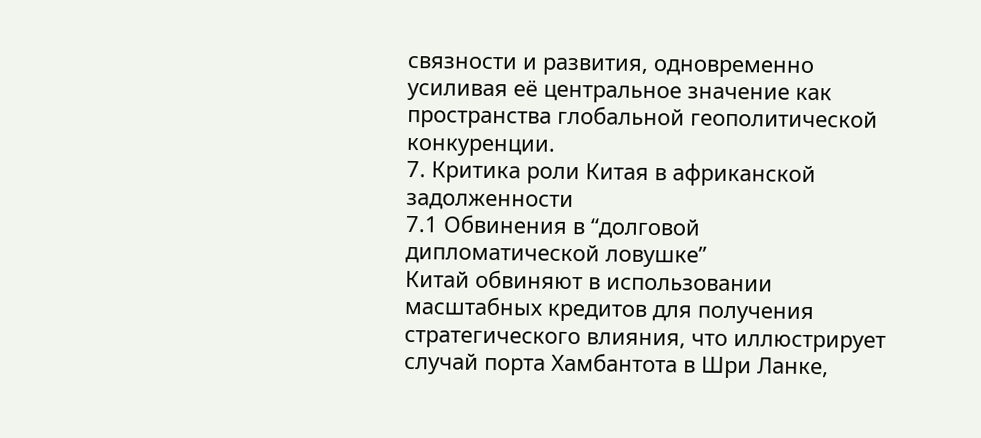связности и развития, одновременно усиливая её центральное значение как пространства глобальной геополитической конкуренции.
7. Критика роли Китая в африканской задолженности
7.1 Обвинения в “долговой дипломатической ловушке”
Китай обвиняют в использовании масштабных кредитов для получения стратегического влияния, что иллюстрирует случай порта Хамбантота в Шри Ланке,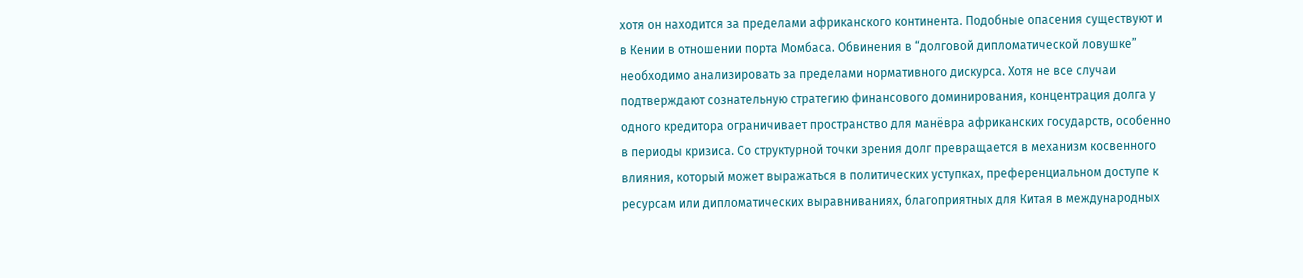хотя он находится за пределами африканского континента. Подобные опасения существуют и в Кении в отношении порта Момбаса. Обвинения в “долговой дипломатической ловушке” необходимо анализировать за пределами нормативного дискурса. Хотя не все случаи подтверждают сознательную стратегию финансового доминирования, концентрация долга у одного кредитора ограничивает пространство для манёвра африканских государств, особенно в периоды кризиса. Со структурной точки зрения долг превращается в механизм косвенного влияния, который может выражаться в политических уступках, преференциальном доступе к ресурсам или дипломатических выравниваниях, благоприятных для Китая в международных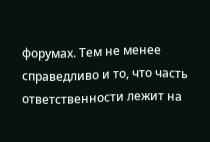форумах. Тем не менее справедливо и то, что часть ответственности лежит на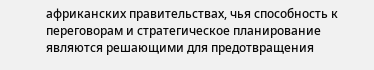африканских правительствах, чья способность к переговорам и стратегическое планирование являются решающими для предотвращения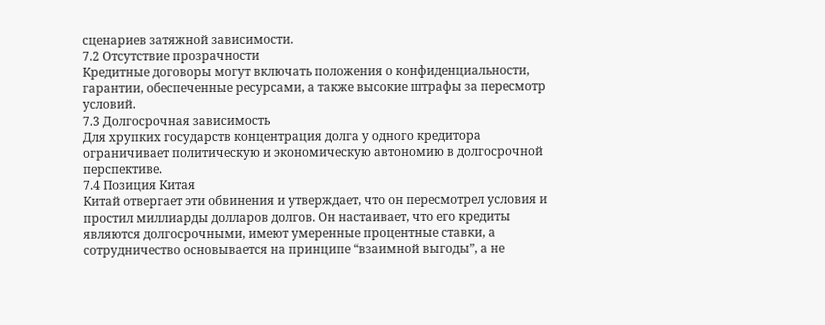сценариев затяжной зависимости.
7.2 Отсутствие прозрачности
Кредитные договоры могут включать положения о конфиденциальности, гарантии, обеспеченные ресурсами, а также высокие штрафы за пересмотр условий.
7.3 Долгосрочная зависимость
Для хрупких государств концентрация долга у одного кредитора ограничивает политическую и экономическую автономию в долгосрочной перспективе.
7.4 Позиция Китая
Китай отвергает эти обвинения и утверждает, что он пересмотрел условия и простил миллиарды долларов долгов. Он настаивает, что его кредиты являются долгосрочными, имеют умеренные процентные ставки, а сотрудничество основывается на принципе “взаимной выгоды”, а не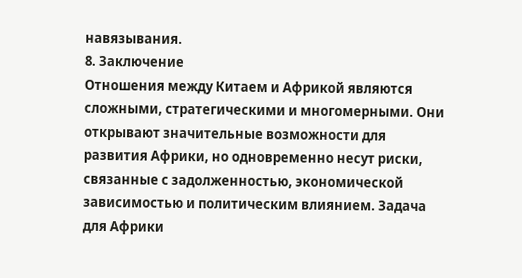навязывания.
8. Заключение
Отношения между Китаем и Африкой являются сложными, стратегическими и многомерными. Они открывают значительные возможности для развития Африки, но одновременно несут риски, связанные с задолженностью, экономической зависимостью и политическим влиянием. Задача для Африки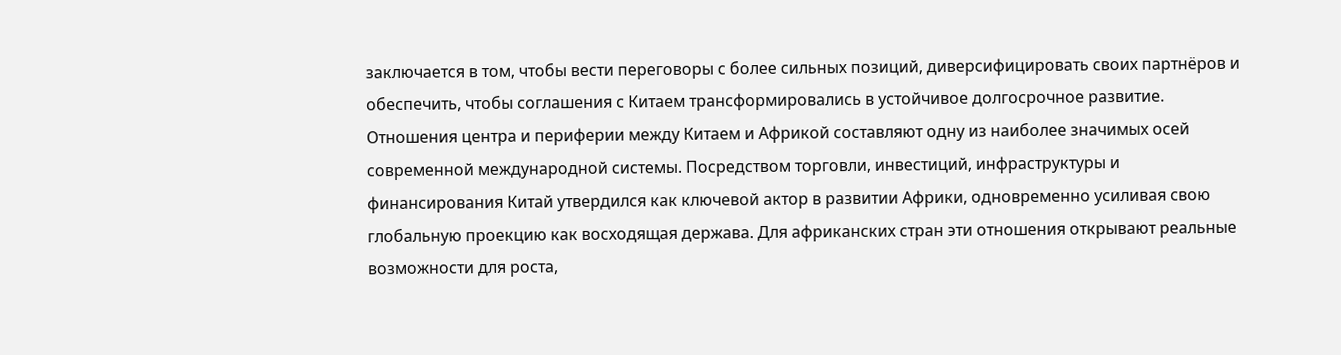заключается в том, чтобы вести переговоры с более сильных позиций, диверсифицировать своих партнёров и обеспечить, чтобы соглашения с Китаем трансформировались в устойчивое долгосрочное развитие. Отношения центра и периферии между Китаем и Африкой составляют одну из наиболее значимых осей современной международной системы. Посредством торговли, инвестиций, инфраструктуры и финансирования Китай утвердился как ключевой актор в развитии Африки, одновременно усиливая свою глобальную проекцию как восходящая держава. Для африканских стран эти отношения открывают реальные возможности для роста,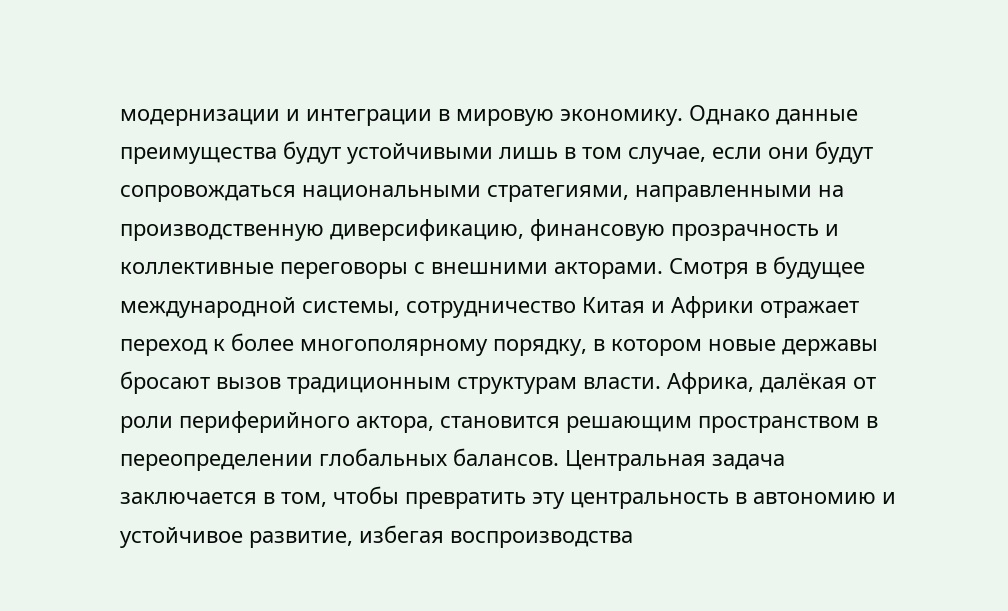модернизации и интеграции в мировую экономику. Однако данные преимущества будут устойчивыми лишь в том случае, если они будут сопровождаться национальными стратегиями, направленными на производственную диверсификацию, финансовую прозрачность и коллективные переговоры с внешними акторами. Смотря в будущее международной системы, сотрудничество Китая и Африки отражает переход к более многополярному порядку, в котором новые державы бросают вызов традиционным структурам власти. Африка, далёкая от роли периферийного актора, становится решающим пространством в переопределении глобальных балансов. Центральная задача заключается в том, чтобы превратить эту центральность в автономию и устойчивое развитие, избегая воспроизводства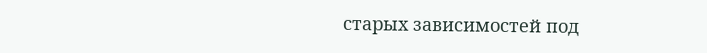старых зависимостей под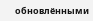обновлёнными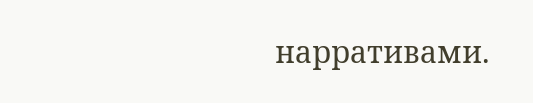нарративами.